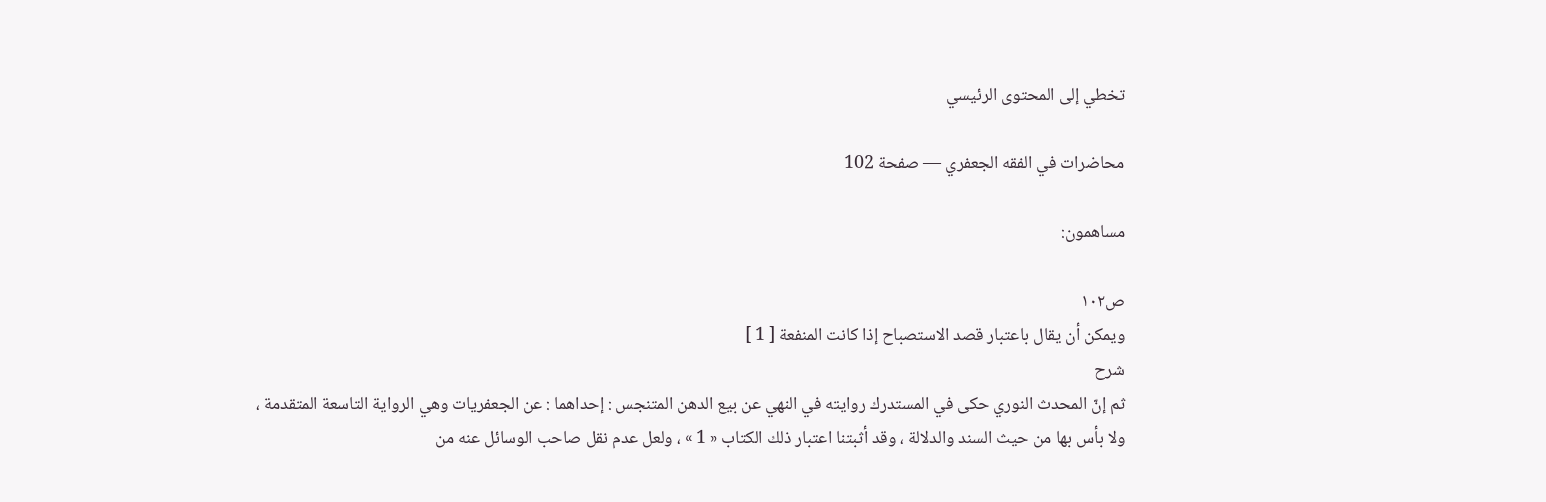تخطي إلى المحتوى الرئيسي

محاضرات في الفقه الجعفري — صفحة 102

مساهمون:

ص١٠٢
ويمكن أن يقال باعتبار قصد الاستصباح إذا كانت المنفعة [ 1 ]
شرح
ثم إنّ المحدث النوري حكى في المستدرك روايته في النهي عن بيع الدهن المتنجس : إحداهما : عن الجعفريات وهي الرواية التاسعة المتقدمة ، ولا بأس بها من حيث السند والدلالة ، وقد أثبتنا اعتبار ذلك الكتاب « 1 » ، ولعل عدم نقل صاحب الوسائل عنه من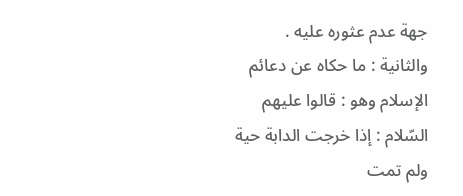جهة عدم عثوره عليه . والثانية : ما حكاه عن دعائم الإسلام وهو : قالوا عليهم السّلام : إذا خرجت الدابة حية ولم تمت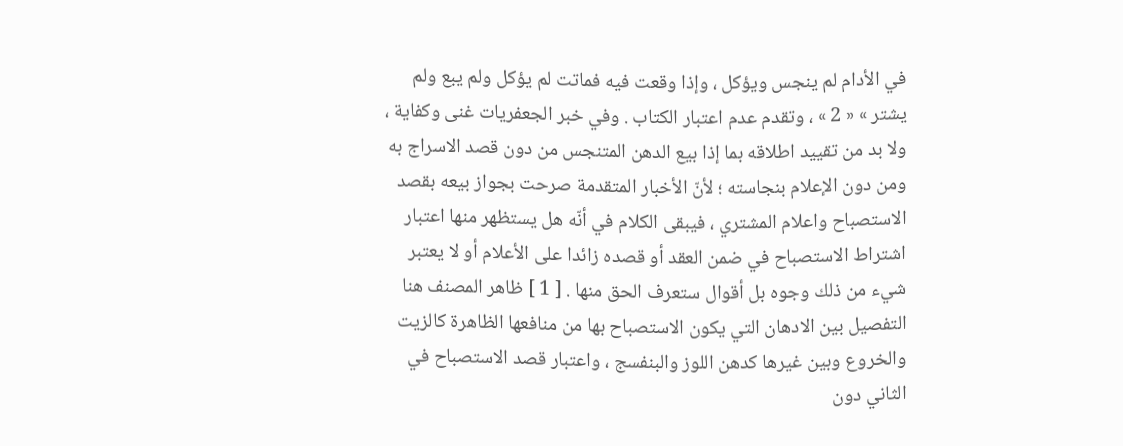في الأدام لم ينجس ويؤكل ، وإذا وقعت فيه فماتت لم يؤكل ولم يبع ولم يشتر » « 2 » ، وتقدم عدم اعتبار الكتاب . وفي خبر الجعفريات غنى وكفاية ، ولا بد من تقييد اطلاقه بما إذا بيع الدهن المتنجس من دون قصد الاسراج به ومن دون الإعلام بنجاسته ؛ لأنّ الأخبار المتقدمة صرحت بجواز بيعه بقصد الاستصباح واعلام المشتري ، فيبقى الكلام في أنّه هل يستظهر منها اعتبار اشتراط الاستصباح في ضمن العقد أو قصده زائدا على الأعلام أو لا يعتبر شيء من ذلك وجوه بل أقوال ستعرف الحق منها . [ 1 ] ظاهر المصنف هنا التفصيل بين الادهان التي يكون الاستصباح بها من منافعها الظاهرة كالزيت والخروع وبين غيرها كدهن اللوز والبنفسج ، واعتبار قصد الاستصباح في الثاني دون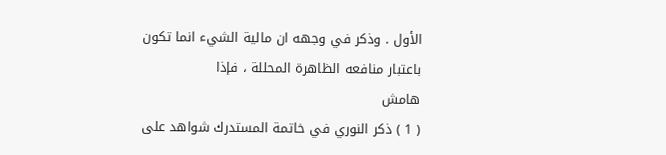الأول . وذكر في وجهه ان مالية الشيء انما تكون باعتبار منافعه الظاهرة المحللة ، فإذا
هامش
( 1 ) ذكر النوري في خاتمة المستدرك شواهد على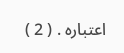اعتباره . ( 2 )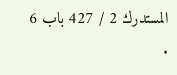المستدرك 2 / 427 باب 6 .